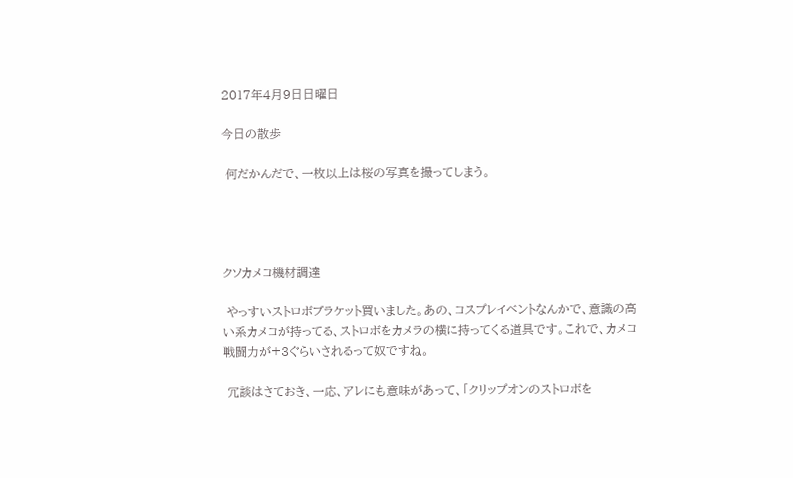2017年4月9日日曜日

今日の散歩

 何だかんだで、一枚以上は桜の写真を撮ってしまう。




クソカメコ機材調達

 やっすいストロボブラケット買いました。あの、コスプレイベントなんかで、意識の高い系カメコが持ってる、ストロボをカメラの横に持ってくる道具です。これで、カメコ戦闘力が+3ぐらいされるって奴ですね。

 冗談はさておき、一応、アレにも意味があって、「クリップオンのストロボを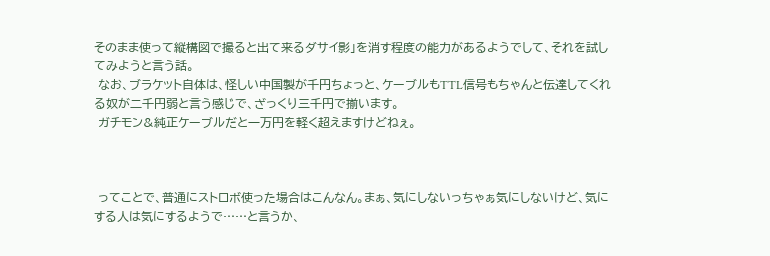そのまま使って縦構図で撮ると出て来るダサイ影」を消す程度の能力があるようでして、それを試してみようと言う話。
 なお、ブラケット自体は、怪しい中国製が千円ちょっと、ケーブルもTTL信号もちゃんと伝達してくれる奴が二千円弱と言う感じで、ざっくり三千円で揃います。
 ガチモン&純正ケーブルだと一万円を軽く超えますけどねぇ。



 ってことで、普通にストロボ使った場合はこんなん。まぁ、気にしないっちゃぁ気にしないけど、気にする人は気にするようで……と言うか、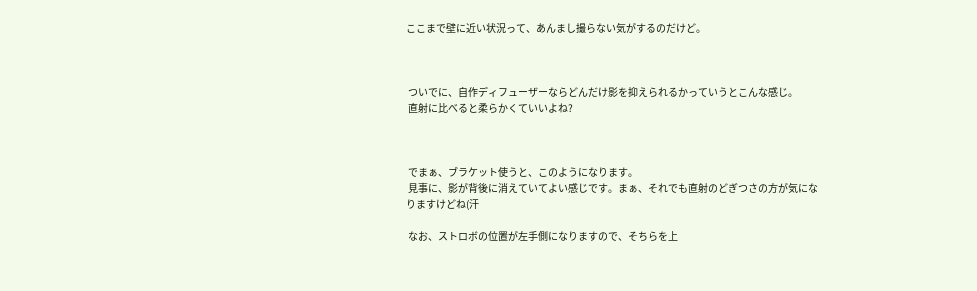ここまで壁に近い状況って、あんまし撮らない気がするのだけど。



 ついでに、自作ディフューザーならどんだけ影を抑えられるかっていうとこんな感じ。
 直射に比べると柔らかくていいよね?



 でまぁ、ブラケット使うと、このようになります。
 見事に、影が背後に消えていてよい感じです。まぁ、それでも直射のどぎつさの方が気になりますけどね(汗

 なお、ストロボの位置が左手側になりますので、そちらを上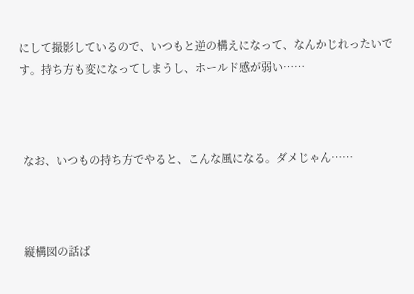にして撮影しているので、いつもと逆の構えになって、なんかじれったいです。持ち方も変になってしまうし、ホールド感が弱い……



 なお、いつもの持ち方でやると、こんな風になる。ダメじゃん……



 縦構図の話ば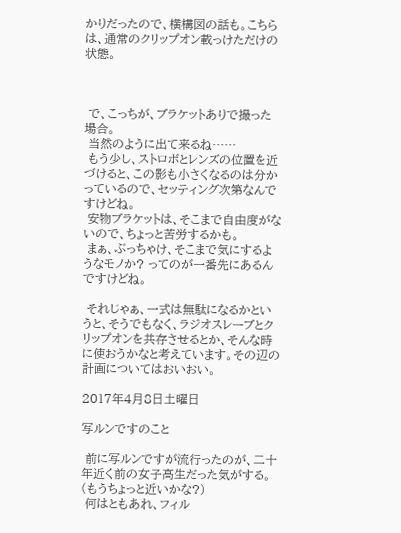かりだったので、横構図の話も。こちらは、通常のクリップオン載っけただけの状態。



 で、こっちが、ブラケットありで撮った場合。
 当然のように出て来るね……
 もう少し、ストロボとレンズの位置を近づけると、この影も小さくなるのは分かっているので、セッティング次第なんですけどね。
 安物ブラケットは、そこまで自由度がないので、ちょっと苦労するかも。
 まぁ、ぶっちゃけ、そこまで気にするようなモノか? ってのが一番先にあるんですけどね。

 それじゃぁ、一式は無駄になるかというと、そうでもなく、ラジオスレーブとクリップオンを共存させるとか、そんな時に使おうかなと考えています。その辺の計画についてはおいおい。

2017年4月8日土曜日

写ルンですのこと

 前に写ルンですが流行ったのが、二十年近く前の女子高生だった気がする。(もうちょっと近いかな?)
 何はともあれ、フィル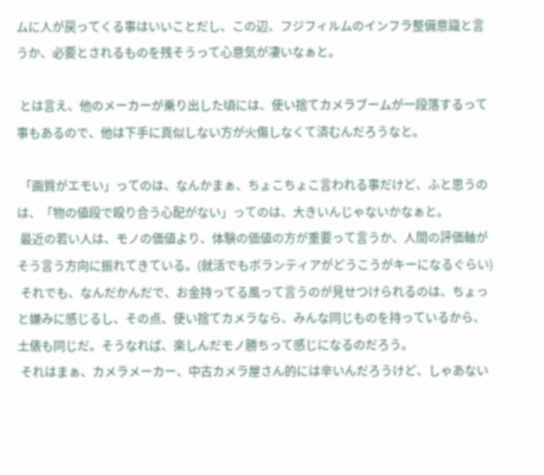ムに人が戻ってくる事はいいことだし、この辺、フジフィルムのインフラ整備意識と言うか、必要とされるものを残そうって心意気が凄いなぁと。

 とは言え、他のメーカーが乗り出した頃には、使い捨てカメラブームが一段落するって事もあるので、他は下手に真似しない方が火傷しなくて済むんだろうなと。

 「画質がエモい」ってのは、なんかまぁ、ちょこちょこ言われる事だけど、ふと思うのは、「物の値段で殴り合う心配がない」ってのは、大きいんじゃないかなぁと。
 最近の若い人は、モノの価値より、体験の価値の方が重要って言うか、人間の評価軸がそう言う方向に振れてきている。(就活でもボランティアがどうこうがキーになるぐらい)
 それでも、なんだかんだで、お金持ってる風って言うのが見せつけられるのは、ちょっと嫌みに感じるし、その点、使い捨てカメラなら、みんな同じものを持っているから、土俵も同じだ。そうなれば、楽しんだモノ勝ちって感じになるのだろう。
 それはまぁ、カメラメーカー、中古カメラ屋さん的には辛いんだろうけど、しゃあない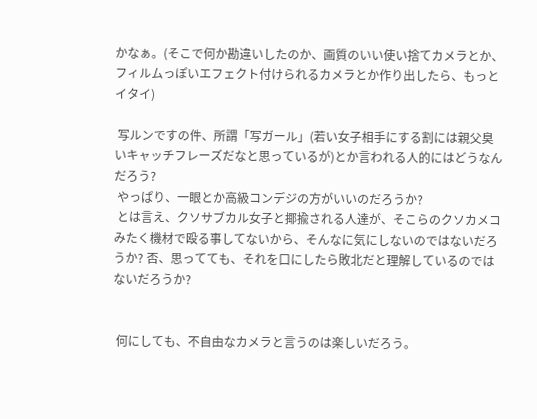かなぁ。(そこで何か勘違いしたのか、画質のいい使い捨てカメラとか、フィルムっぽいエフェクト付けられるカメラとか作り出したら、もっとイタイ)

 写ルンですの件、所謂「写ガール」(若い女子相手にする割には親父臭いキャッチフレーズだなと思っているが)とか言われる人的にはどうなんだろう?
 やっぱり、一眼とか高級コンデジの方がいいのだろうか?
 とは言え、クソサブカル女子と揶揄される人達が、そこらのクソカメコみたく機材で殴る事してないから、そんなに気にしないのではないだろうか? 否、思ってても、それを口にしたら敗北だと理解しているのではないだろうか?


 何にしても、不自由なカメラと言うのは楽しいだろう。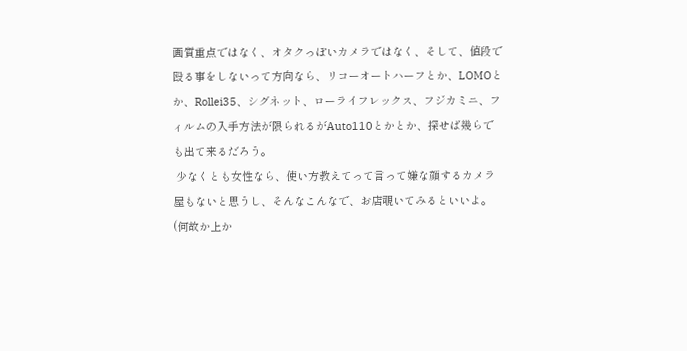画質重点ではなく、オタクっぽいカメラではなく、そして、値段で殴る事をしないって方向なら、リコーオートハーフとか、LOMOとか、Rollei35、シグネット、ローライフレックス、フジカミニ、フィルムの入手方法が限られるがAuto110とかとか、探せば幾らでも出て来るだろう。
 少なくとも女性なら、使い方教えてって言って嫌な顔するカメラ屋もないと思うし、そんなこんなで、お店覗いてみるといいよ。(何故か上か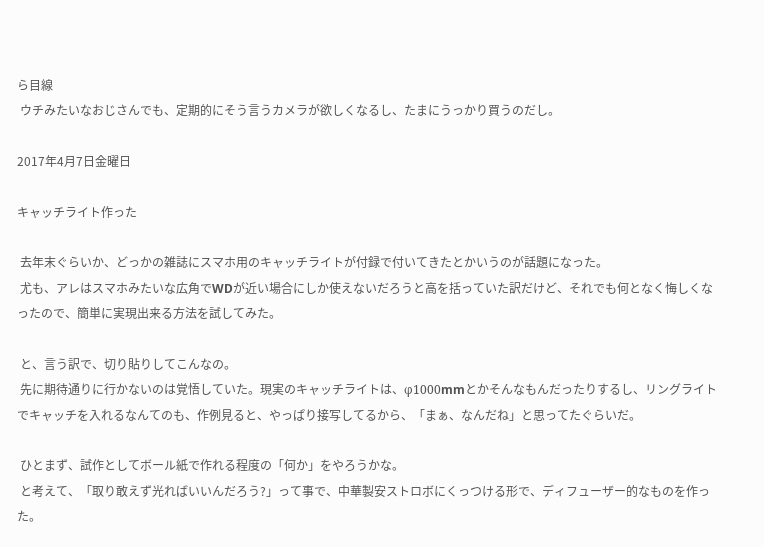ら目線
 ウチみたいなおじさんでも、定期的にそう言うカメラが欲しくなるし、たまにうっかり買うのだし。

2017年4月7日金曜日

キャッチライト作った

 去年末ぐらいか、どっかの雑誌にスマホ用のキャッチライトが付録で付いてきたとかいうのが話題になった。
 尤も、アレはスマホみたいな広角でWDが近い場合にしか使えないだろうと高を括っていた訳だけど、それでも何となく悔しくなったので、簡単に実現出来る方法を試してみた。

 と、言う訳で、切り貼りしてこんなの。
 先に期待通りに行かないのは覚悟していた。現実のキャッチライトは、φ1000mmとかそんなもんだったりするし、リングライトでキャッチを入れるなんてのも、作例見ると、やっぱり接写してるから、「まぁ、なんだね」と思ってたぐらいだ。

 ひとまず、試作としてボール紙で作れる程度の「何か」をやろうかな。
 と考えて、「取り敢えず光ればいいんだろう?」って事で、中華製安ストロボにくっつける形で、ディフューザー的なものを作った。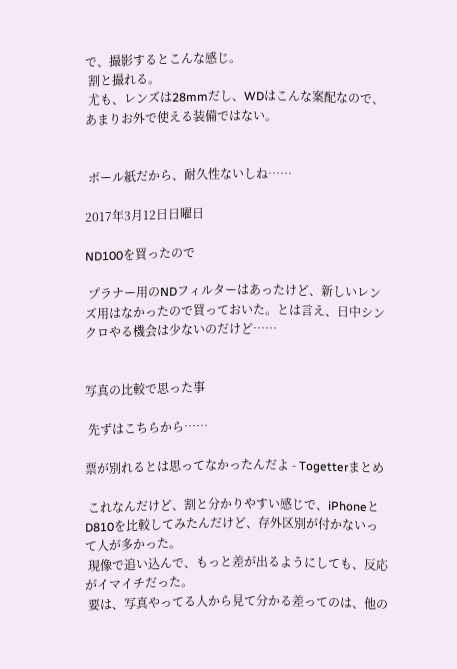で、撮影するとこんな感じ。
 割と撮れる。
 尤も、レンズは28mmだし、WDはこんな案配なので、あまりお外で使える装備ではない。


 ボール紙だから、耐久性ないしね……

2017年3月12日日曜日

ND100を買ったので

 プラナー用のNDフィルターはあったけど、新しいレンズ用はなかったので買っておいた。とは言え、日中シンクロやる機会は少ないのだけど……


写真の比較で思った事

 先ずはこちらから……

票が別れるとは思ってなかったんだよ - Togetterまとめ

 これなんだけど、割と分かりやすい感じで、iPhoneとD810を比較してみたんだけど、存外区別が付かないって人が多かった。
 現像で追い込んで、もっと差が出るようにしても、反応がイマイチだった。
 要は、写真やってる人から見て分かる差ってのは、他の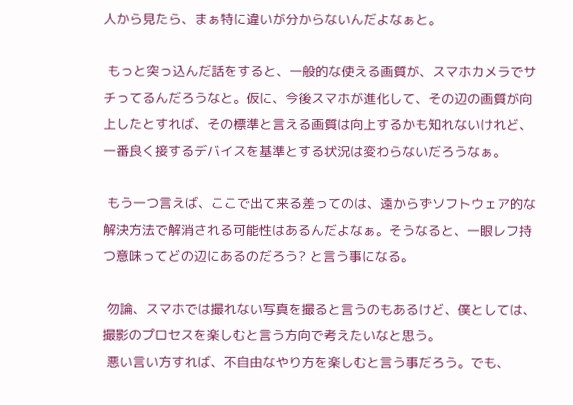人から見たら、まぁ特に違いが分からないんだよなぁと。

 もっと突っ込んだ話をすると、一般的な使える画質が、スマホカメラでサチってるんだろうなと。仮に、今後スマホが進化して、その辺の画質が向上したとすれば、その標準と言える画質は向上するかも知れないけれど、一番良く接するデバイスを基準とする状況は変わらないだろうなぁ。

 もう一つ言えば、ここで出て来る差ってのは、遠からずソフトウェア的な解決方法で解消される可能性はあるんだよなぁ。そうなると、一眼レフ持つ意味ってどの辺にあるのだろう? と言う事になる。

 勿論、スマホでは撮れない写真を撮ると言うのもあるけど、僕としては、撮影のプロセスを楽しむと言う方向で考えたいなと思う。
 悪い言い方すれば、不自由なやり方を楽しむと言う事だろう。でも、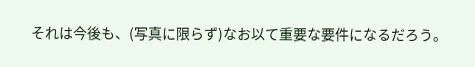それは今後も、(写真に限らず)なお以て重要な要件になるだろう。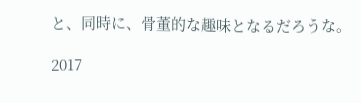と、同時に、骨董的な趣味となるだろうな。

2017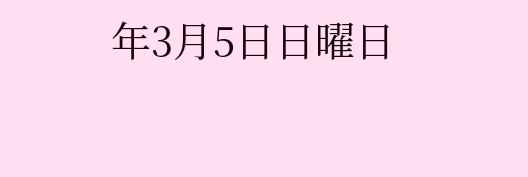年3月5日日曜日